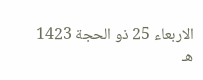الاربعاء 25 ذو الحجة 1423 هـ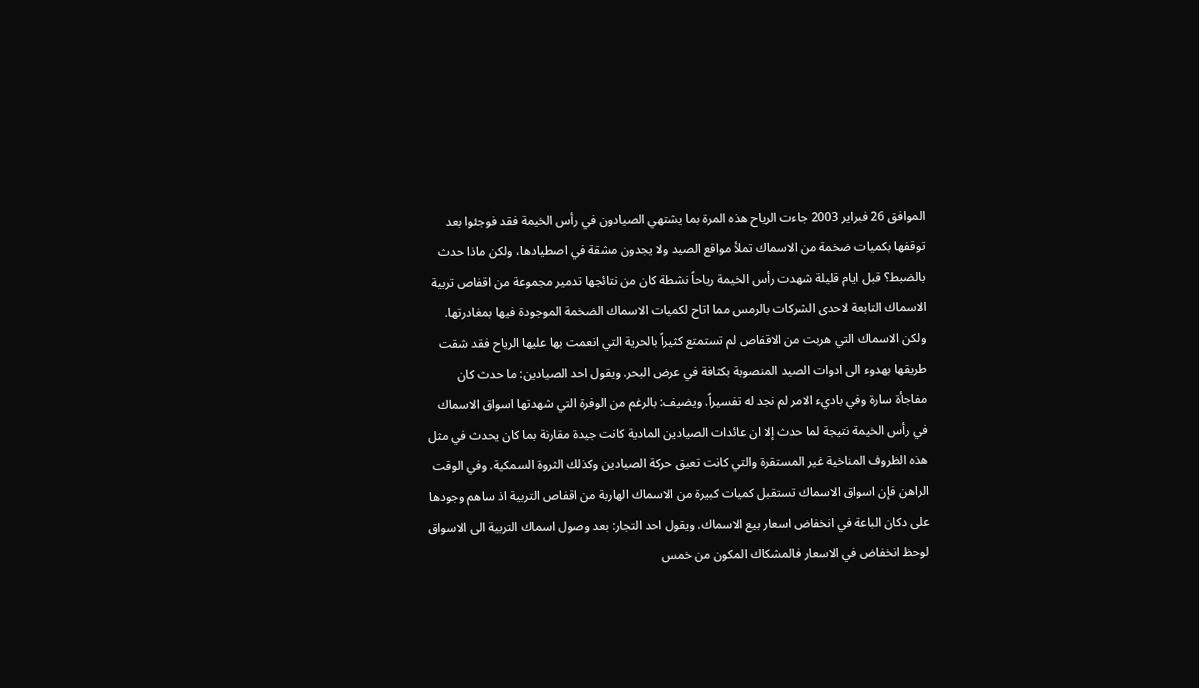الموافق 26 فبراير 2003 جاءت الرياح هذه المرة بما يشتهي الصيادون في رأس الخيمة فقد فوجئوا بعد توقفها بكميات ضخمة من الاسماك تملأ مواقع الصيد ولا يجدون مشقة في اصطيادها، ولكن ماذا حدث بالضبط؟ قبل ايام قليلة شهدت رأس الخيمة رياحاً نشطة كان من نتائجها تدمير مجموعة من اقفاص تربية الاسماك التابعة لاحدى الشركات بالرمس مما اتاح لكميات الاسماك الضخمة الموجودة فيها بمغادرتها. ولكن الاسماك التي هربت من الاقفاص لم تستمتع كثيراً بالحرية التي انعمت بها عليها الرياح فقد شقت طريقها بهدوء الى ادوات الصيد المنصوبة بكثافة في عرض البحر. ويقول احد الصيادين: ما حدث كان مفاجأة سارة وفي باديء الامر لم نجد له تفسيراً. ويضيف: بالرغم من الوفرة التي شهدتها اسواق الاسماك في رأس الخيمة نتيجة لما حدث إلا ان عائدات الصيادين المادية كانت جيدة مقارنة بما كان يحدث في مثل هذه الظروف المناخية غير المستقرة والتي كانت تعيق حركة الصيادين وكذلك الثروة السمكية. وفي الوقت الراهن فإن اسواق الاسماك تستقبل كميات كبيرة من الاسماك الهاربة من اقفاص التربية اذ ساهم وجودها على دكان الباعة في انخفاض اسعار بيع الاسماك. ويقول احد التجار: بعد وصول اسماك التربية الى الاسواق لوحظ انخفاض في الاسعار فالمشكاك المكون من خمس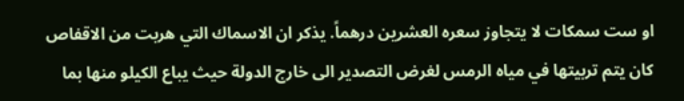او ست سمكات لا يتجاوز سعره العشرين درهماً. يذكر ان الاسماك التي هربت من الاقفاص كان يتم تربيتها في مياه الرمس لغرض التصدير الى خارج الدولة حيث يباع الكيلو منها بما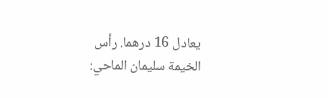يعادل 16 درهما. رأس الخيمة سليمان الماحي: